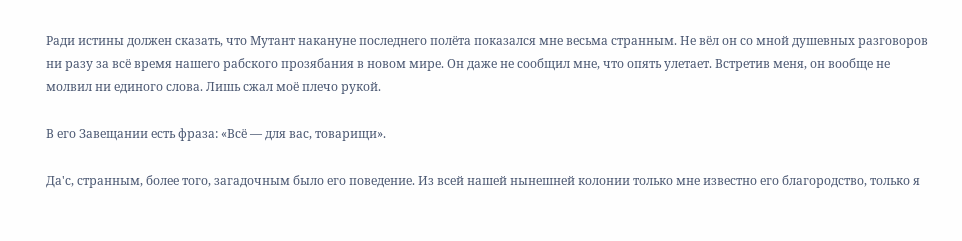Ради истины должен сказать, что Мутант накануне последнего полёта показался мне весьма странным. Не вёл он со мной душевных разговоров ни разу за всё время нашего рабского прозябания в новом мире. Он даже не сообщил мне, что опять улетает. Встретив меня, он вообще не молвил ни единого слова. Лишь сжал моё плечо рукой.

В его Завещании есть фраза: «Всё — для вас, товарищи».

Да'с, странным, более того, загадочным было его поведение. Из всей нашей нынешней колонии только мне известно его благородство, только я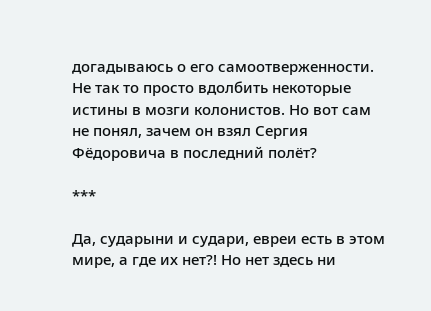догадываюсь о его самоотверженности. Не так то просто вдолбить некоторые истины в мозги колонистов. Но вот сам не понял, зачем он взял Сергия Фёдоровича в последний полёт?

***

Да, сударыни и судари, евреи есть в этом мире, а где их нет?! Но нет здесь ни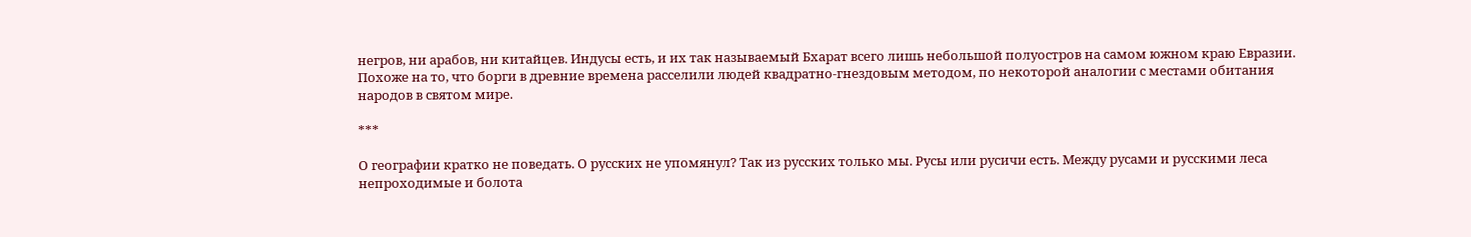негров, ни арабов, ни китайцев. Индусы есть, и их так называемый Бхарат всего лишь небольшой полуостров на самом южном краю Евразии. Похоже на то, что борги в древние времена расселили людей квадратно-гнездовым методом, по некоторой аналогии с местами обитания народов в святом мире.

***

О географии кратко не поведать. О русских не упомянул? Так из русских только мы. Русы или русичи есть. Между русами и русскими леса непроходимые и болота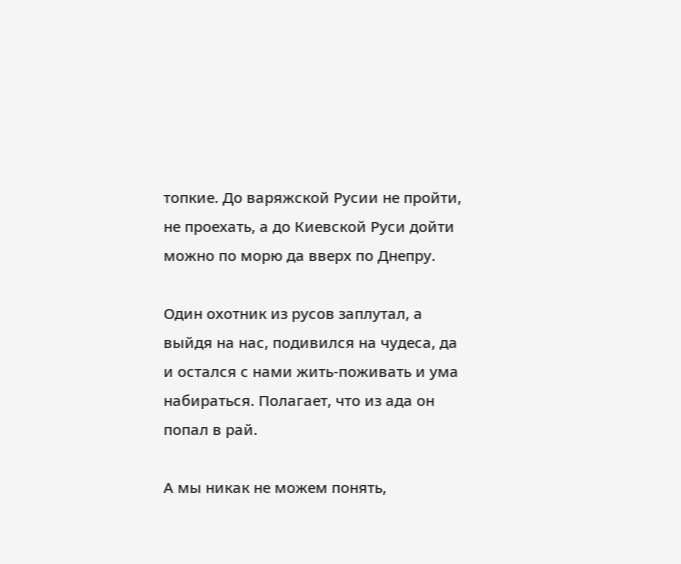топкие. До варяжской Русии не пройти, не проехать, а до Киевской Руси дойти можно по морю да вверх по Днепру.

Один охотник из русов заплутал, а выйдя на нас, подивился на чудеса, да и остался с нами жить-поживать и ума набираться. Полагает, что из ада он попал в рай.

А мы никак не можем понять,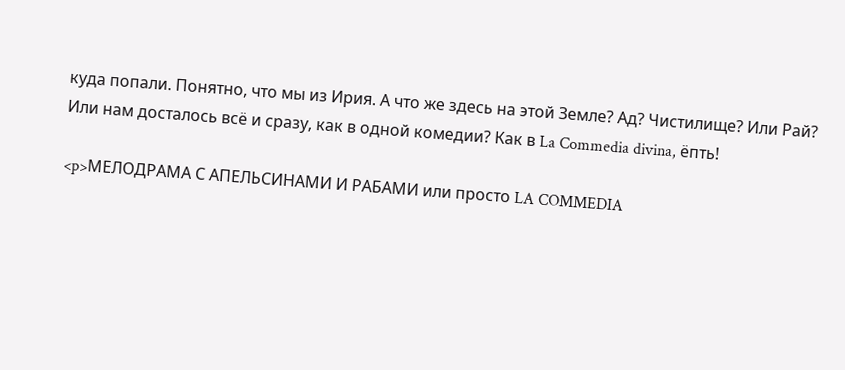куда попали. Понятно, что мы из Ирия. А что же здесь на этой Земле? Ад? Чистилище? Или Рай? Или нам досталось всё и сразу, как в одной комедии? Как в La Commedia divina, ёпть!

<p>МЕЛОДРАМА С АПЕЛЬСИНАМИ И РАБАМИ или просто LA COMMEDIA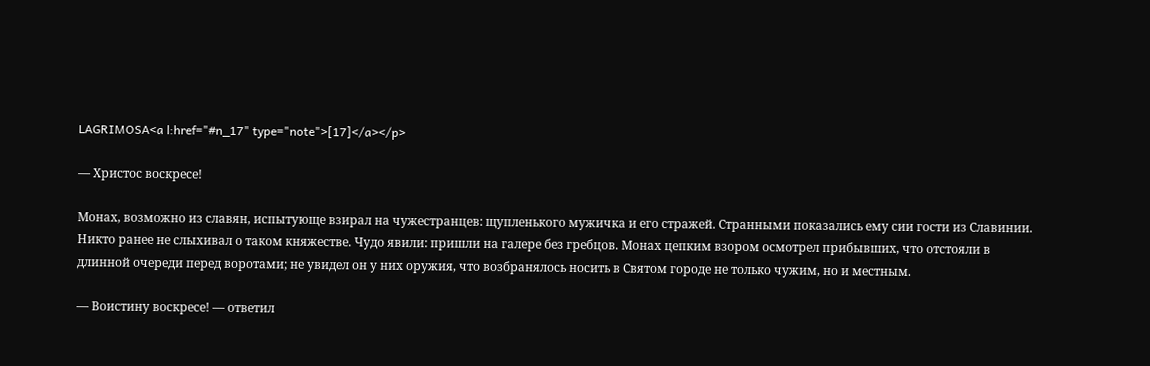LAGRIMOSA<a l:href="#n_17" type="note">[17]</a></p>

— Христос воскресе!

Монах, возможно из славян, испытующе взирал на чужестранцев: щупленького мужичка и его стражей. Странными показались ему сии гости из Славинии. Никто ранее не слыхивал о таком княжестве. Чудо явили: пришли на галере без гребцов. Монах цепким взором осмотрел прибывших, что отстояли в длинной очереди перед воротами; не увидел он у них оружия, что возбранялось носить в Святом городе не только чужим, но и местным.

— Воистину воскресе! — ответил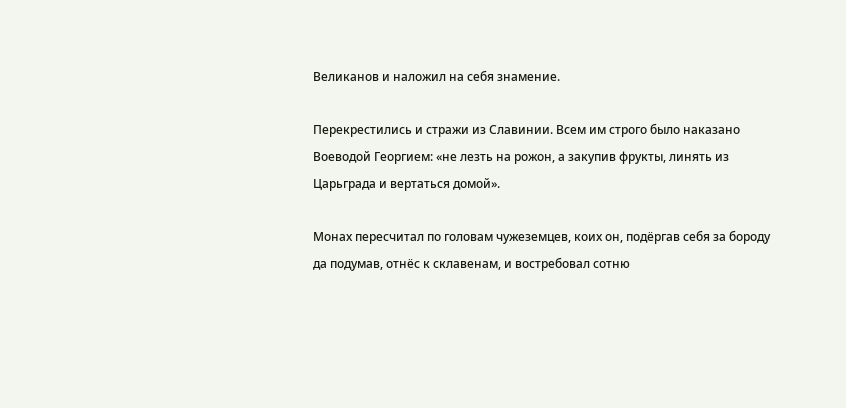Великанов и наложил на себя знамение.

Перекрестились и стражи из Славинии. Всем им строго было наказано Воеводой Георгием: «не лезть на рожон, а закупив фрукты, линять из Царьграда и вертаться домой».

Монах пересчитал по головам чужеземцев, коих он, подёргав себя за бороду да подумав, отнёс к склавенам, и востребовал сотню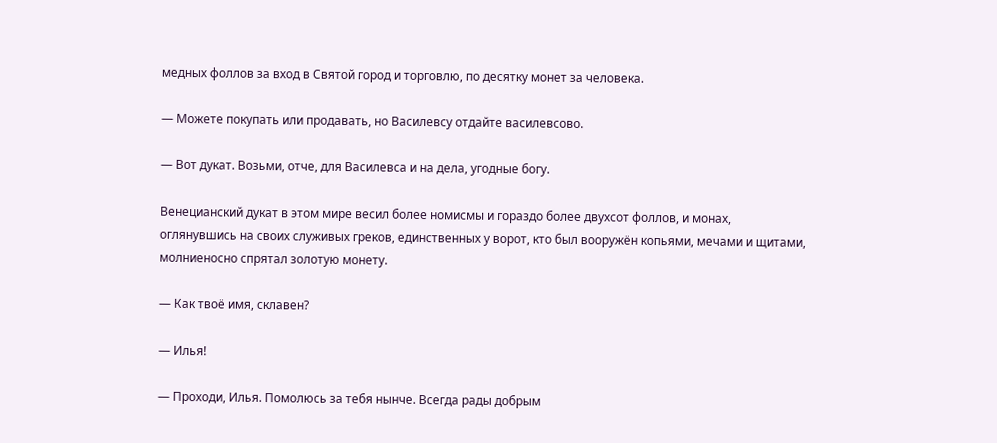медных фоллов за вход в Святой город и торговлю, по десятку монет за человека.

— Можете покупать или продавать, но Василевсу отдайте василевсово.

— Вот дукат. Возьми, отче, для Василевса и на дела, угодные богу.

Венецианский дукат в этом мире весил более номисмы и гораздо более двухсот фоллов, и монах, оглянувшись на своих служивых греков, единственных у ворот, кто был вооружён копьями, мечами и щитами, молниеносно спрятал золотую монету.

— Как твоё имя, склавен?

— Илья!

— Проходи, Илья. Помолюсь за тебя нынче. Всегда рады добрым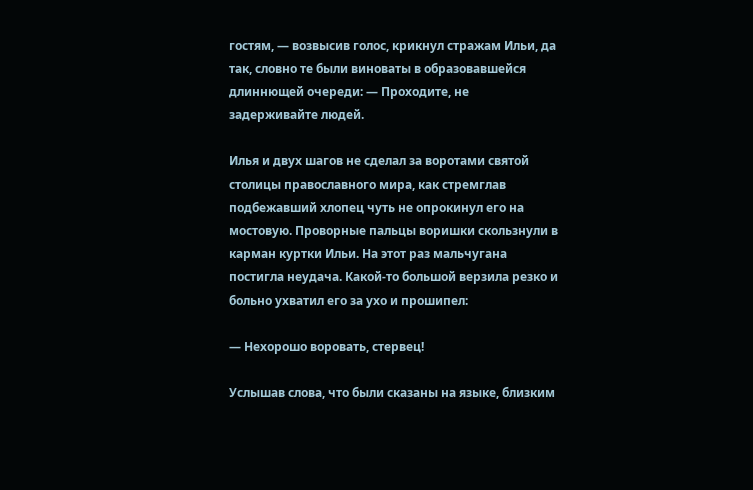гостям, — возвысив голос, крикнул стражам Ильи, да так, словно те были виноваты в образовавшейся длиннющей очереди: — Проходите, не задерживайте людей.

Илья и двух шагов не сделал за воротами святой столицы православного мира, как стремглав подбежавший хлопец чуть не опрокинул его на мостовую. Проворные пальцы воришки скользнули в карман куртки Ильи. На этот раз мальчугана постигла неудача. Какой-то большой верзила резко и больно ухватил его за ухо и прошипел:

— Нехорошо воровать, стервец!

Услышав слова, что были сказаны на языке, близким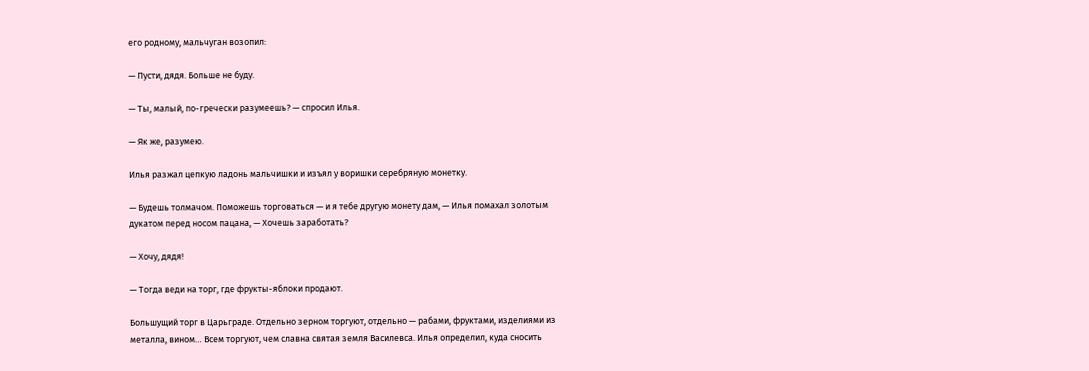его родному, мальчуган возопил:

— Пусти, дядя. Больше не буду.

— Ты, малый, по-гречески разумеешь? — спросил Илья.

— Як же, разумею.

Илья разжал цепкую ладонь мальчишки и изъял у воришки серебряную монетку.

— Будешь толмачом. Поможешь торговаться — и я тебе другую монету дам, — Илья помахал золотым дукатом перед носом пацана, — Хочешь заработать?

— Хочу, дядя!

— Тогда веди на торг, где фрукты-яблоки продают.

Большущий торг в Царьграде. Отдельно зерном торгуют, отдельно — рабами, фруктами, изделиями из металла, вином… Всем торгуют, чем славна святая земля Василевса. Илья определил, куда сносить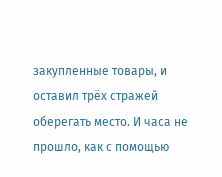закупленные товары, и оставил трёх стражей оберегать место. И часа не прошло, как с помощью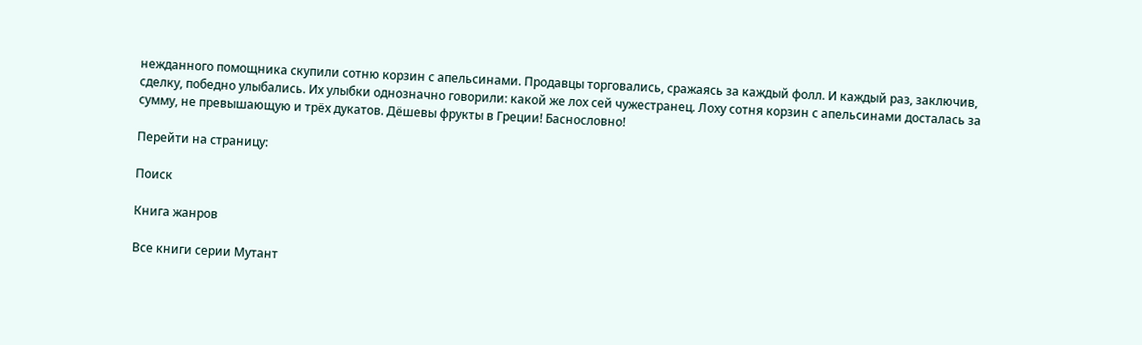нежданного помощника скупили сотню корзин с апельсинами. Продавцы торговались, сражаясь за каждый фолл. И каждый раз, заключив, сделку, победно улыбались. Их улыбки однозначно говорили: какой же лох сей чужестранец. Лоху сотня корзин с апельсинами досталась за сумму, не превышающую и трёх дукатов. Дёшевы фрукты в Греции! Баснословно!

Перейти на страницу:

Поиск

Книга жанров

Все книги серии Мутант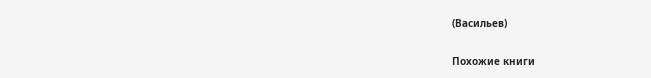(Васильев)

Похожие книги